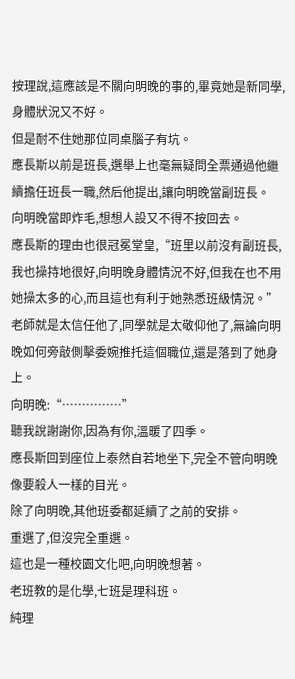按理說,這應該是不關向明晚的事的,畢竟她是新同學,身體狀況又不好。
但是耐不住她那位同桌腦子有坑。
應長斯以前是班長,選舉上也毫無疑問全票通過他繼續擔任班長一職,然后他提出,讓向明晚當副班長。
向明晚當即炸毛,想想人設又不得不按回去。
應長斯的理由也很冠冕堂皇,“班里以前沒有副班長,我也操持地很好,向明晚身體情況不好,但我在也不用她操太多的心,而且這也有利于她熟悉班級情況。”
老師就是太信任他了,同學就是太敬仰他了,無論向明晚如何旁敲側擊委婉推托這個職位,還是落到了她身上。
向明晚:“……………”
聽我說謝謝你,因為有你,溫暖了四季。
應長斯回到座位上泰然自若地坐下,完全不管向明晚像要殺人一樣的目光。
除了向明晚,其他班委都延續了之前的安排。
重選了,但沒完全重選。
這也是一種校園文化吧,向明晚想著。
老班教的是化學,七班是理科班。
純理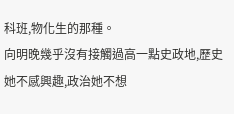科班,物化生的那種。
向明晚幾乎沒有接觸過高一點史政地,歷史她不感興趣,政治她不想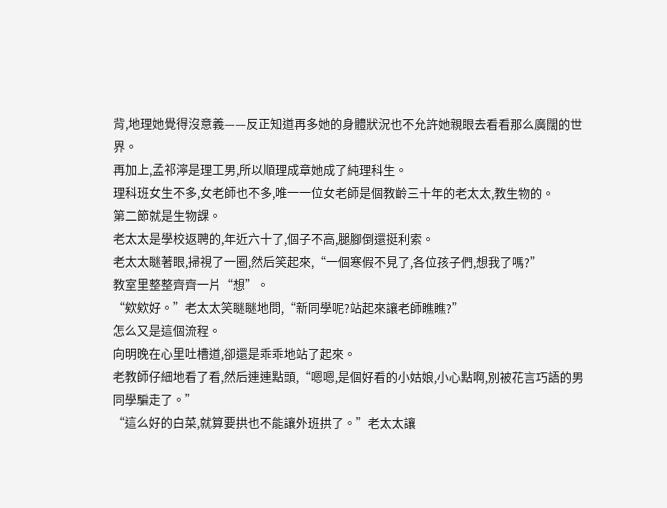背,地理她覺得沒意義——反正知道再多她的身體狀況也不允許她親眼去看看那么廣闊的世界。
再加上,孟祁濘是理工男,所以順理成章她成了純理科生。
理科班女生不多,女老師也不多,唯一一位女老師是個教齡三十年的老太太,教生物的。
第二節就是生物課。
老太太是學校返聘的,年近六十了,個子不高,腿腳倒還挺利索。
老太太瞇著眼,掃視了一圈,然后笑起來,“一個寒假不見了,各位孩子們,想我了嗎?”
教室里整整齊齊一片“想”。
“欸欸好。”老太太笑瞇瞇地問,“新同學呢?站起來讓老師瞧瞧?”
怎么又是這個流程。
向明晚在心里吐槽道,卻還是乖乖地站了起來。
老教師仔細地看了看,然后連連點頭,“嗯嗯,是個好看的小姑娘,小心點啊,別被花言巧語的男同學騙走了。”
“這么好的白菜,就算要拱也不能讓外班拱了。”老太太讓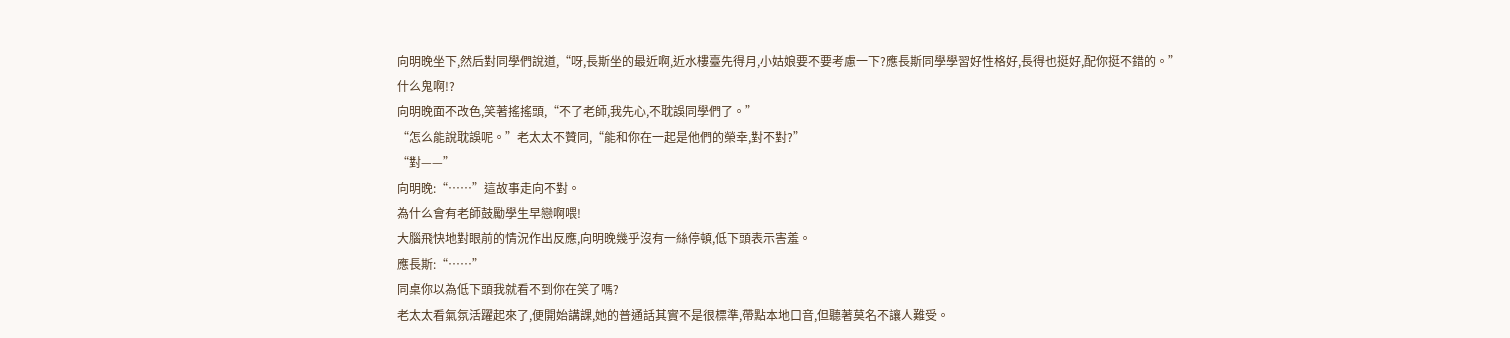向明晚坐下,然后對同學們說道,“呀,長斯坐的最近啊,近水樓臺先得月,小姑娘要不要考慮一下?應長斯同學學習好性格好,長得也挺好,配你挺不錯的。”
什么鬼啊!?
向明晚面不改色,笑著搖搖頭,“不了老師,我先心,不耽誤同學們了。”
“怎么能說耽誤呢。”老太太不贊同,“能和你在一起是他們的榮幸,對不對?”
“對——”
向明晚:“……”這故事走向不對。
為什么會有老師鼓勵學生早戀啊喂!
大腦飛快地對眼前的情況作出反應,向明晚幾乎沒有一絲停頓,低下頭表示害羞。
應長斯:“……”
同桌你以為低下頭我就看不到你在笑了嗎?
老太太看氣氛活躍起來了,便開始講課,她的普通話其實不是很標準,帶點本地口音,但聽著莫名不讓人難受。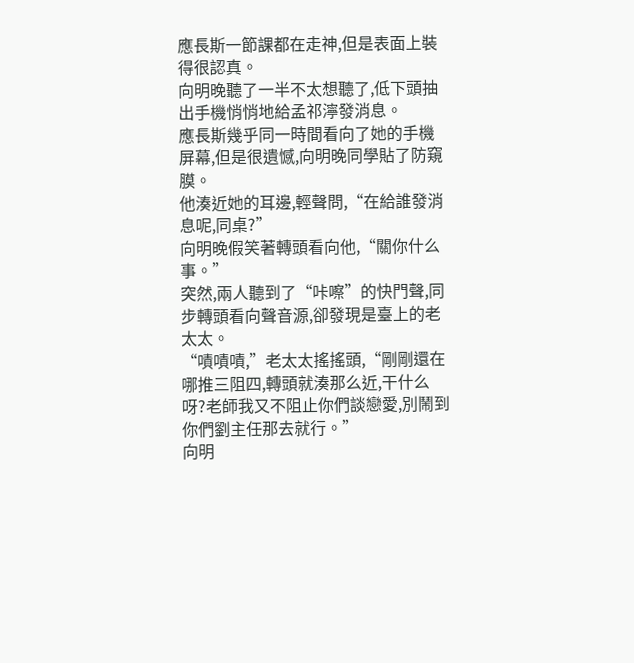應長斯一節課都在走神,但是表面上裝得很認真。
向明晚聽了一半不太想聽了,低下頭抽出手機悄悄地給孟祁濘發消息。
應長斯幾乎同一時間看向了她的手機屏幕,但是很遺憾,向明晚同學貼了防窺膜。
他湊近她的耳邊,輕聲問,“在給誰發消息呢,同桌?”
向明晚假笑著轉頭看向他,“關你什么事。”
突然,兩人聽到了“咔嚓”的快門聲,同步轉頭看向聲音源,卻發現是臺上的老太太。
“嘖嘖嘖,”老太太搖搖頭,“剛剛還在哪推三阻四,轉頭就湊那么近,干什么呀?老師我又不阻止你們談戀愛,別鬧到你們劉主任那去就行。”
向明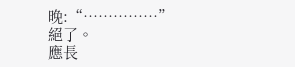晚:“……………”
絕了。
應長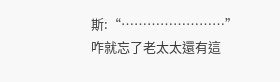斯:“……………………”
咋就忘了老太太還有這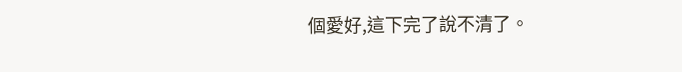個愛好,這下完了說不清了。